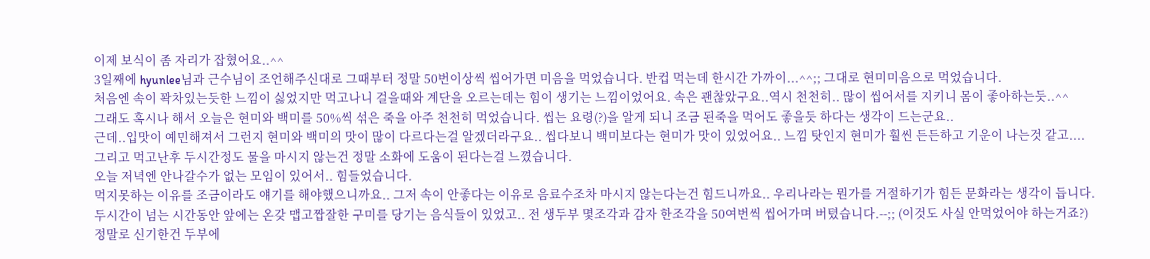이제 보식이 좀 자리가 잡혔어요..^^
3일째에 hyunlee님과 근수님이 조언해주신대로 그때부터 정말 50번이상씩 씹어가면 미음을 먹었습니다. 반컵 먹는데 한시간 가까이...^^;; 그대로 현미미음으로 먹었습니다.
처음엔 속이 꽉차있는듯한 느낌이 싫었지만 먹고나니 걸을때와 계단을 오르는데는 힘이 생기는 느낌이었어요. 속은 괜찮았구요..역시 천천히.. 많이 씹어서를 지키니 몸이 좋아하는듯..^^
그래도 혹시나 해서 오늘은 현미와 백미를 50%씩 섞은 죽을 아주 천천히 먹었습니다. 씹는 요령(?)을 알게 되니 조금 된죽을 먹어도 좋을듯 하다는 생각이 드는군요..
근데..입맛이 예민해져서 그런지 현미와 백미의 맛이 많이 다르다는걸 알겠더라구요.. 씹다보니 백미보다는 현미가 맛이 있었어요.. 느낌 탓인지 현미가 훨씬 든든하고 기운이 나는것 같고....
그리고 먹고난후 두시간정도 물을 마시지 않는건 정말 소화에 도움이 된다는걸 느꼈습니다.
오늘 저녁엔 안나갈수가 없는 모임이 있어서.. 힘들었습니다.
먹지못하는 이유를 조금이라도 얘기를 해야했으니까요.. 그저 속이 안좋다는 이유로 음료수조차 마시지 않는다는건 힘드니까요.. 우리나라는 뭔가를 거절하기가 힘든 문화라는 생각이 듭니다.
두시간이 넘는 시간동안 앞에는 온갖 맵고짭잘한 구미를 당기는 음식들이 있었고.. 전 생두부 몇조각과 감자 한조각을 50여번씩 씹어가며 버텼습니다.--;; (이것도 사실 안먹었어야 하는거죠?)
정말로 신기한건 두부에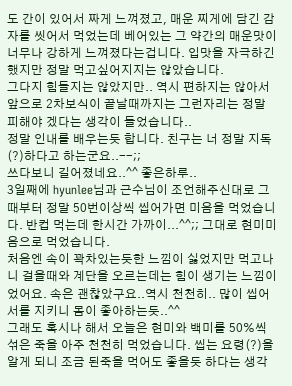도 간이 있어서 짜게 느껴졌고, 매운 찌게에 담긴 감자를 씻어서 먹었는데 베어있는 그 약간의 매운맛이 너무나 강하게 느껴졌다는겁니다. 입맛을 자극하긴 했지만 정말 먹고싶어지지는 않았습니다.
그다지 힘들지는 않았지만.. 역시 편하지는 않아서 앞으로 2차보식이 끝날때까지는 그런자리는 정말 피해야 겠다는 생각이 들었습니다..
정말 인내를 배우는듯 합니다. 친구는 너 정말 지독(?)하다고 하는군요..--;;
쓰다보니 길어졌네요..^^ 좋은하루..
3일째에 hyunlee님과 근수님이 조언해주신대로 그때부터 정말 50번이상씩 씹어가면 미음을 먹었습니다. 반컵 먹는데 한시간 가까이...^^;; 그대로 현미미음으로 먹었습니다.
처음엔 속이 꽉차있는듯한 느낌이 싫었지만 먹고나니 걸을때와 계단을 오르는데는 힘이 생기는 느낌이었어요. 속은 괜찮았구요..역시 천천히.. 많이 씹어서를 지키니 몸이 좋아하는듯..^^
그래도 혹시나 해서 오늘은 현미와 백미를 50%씩 섞은 죽을 아주 천천히 먹었습니다. 씹는 요령(?)을 알게 되니 조금 된죽을 먹어도 좋을듯 하다는 생각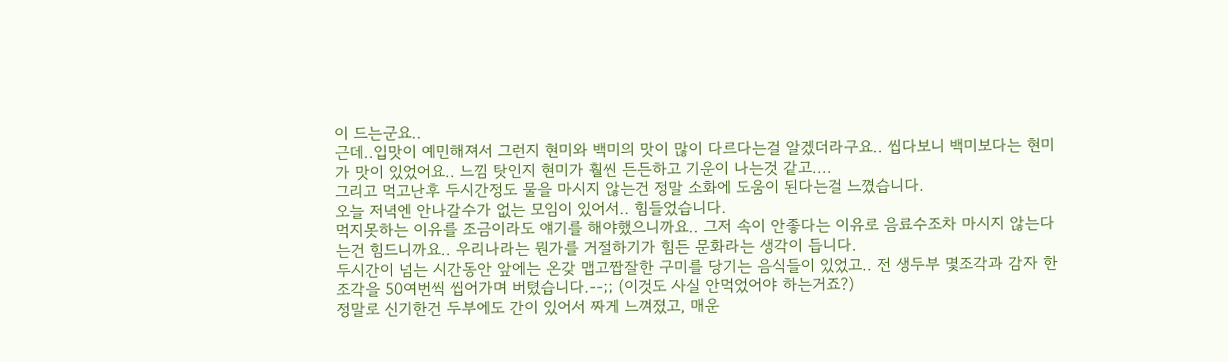이 드는군요..
근데..입맛이 예민해져서 그런지 현미와 백미의 맛이 많이 다르다는걸 알겠더라구요.. 씹다보니 백미보다는 현미가 맛이 있었어요.. 느낌 탓인지 현미가 훨씬 든든하고 기운이 나는것 같고....
그리고 먹고난후 두시간정도 물을 마시지 않는건 정말 소화에 도움이 된다는걸 느꼈습니다.
오늘 저녁엔 안나갈수가 없는 모임이 있어서.. 힘들었습니다.
먹지못하는 이유를 조금이라도 얘기를 해야했으니까요.. 그저 속이 안좋다는 이유로 음료수조차 마시지 않는다는건 힘드니까요.. 우리나라는 뭔가를 거절하기가 힘든 문화라는 생각이 듭니다.
두시간이 넘는 시간동안 앞에는 온갖 맵고짭잘한 구미를 당기는 음식들이 있었고.. 전 생두부 몇조각과 감자 한조각을 50여번씩 씹어가며 버텼습니다.--;; (이것도 사실 안먹었어야 하는거죠?)
정말로 신기한건 두부에도 간이 있어서 짜게 느껴졌고, 매운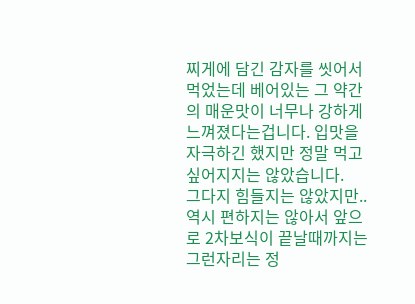찌게에 담긴 감자를 씻어서 먹었는데 베어있는 그 약간의 매운맛이 너무나 강하게 느껴졌다는겁니다. 입맛을 자극하긴 했지만 정말 먹고싶어지지는 않았습니다.
그다지 힘들지는 않았지만.. 역시 편하지는 않아서 앞으로 2차보식이 끝날때까지는 그런자리는 정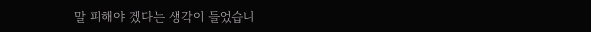말 피해야 겠다는 생각이 들었습니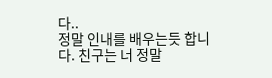다..
정말 인내를 배우는듯 합니다. 친구는 너 정말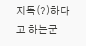지독(?)하다고 하는군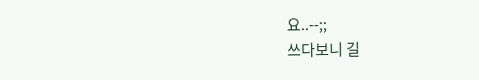요..--;;
쓰다보니 길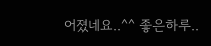어졌네요..^^ 좋은하루..